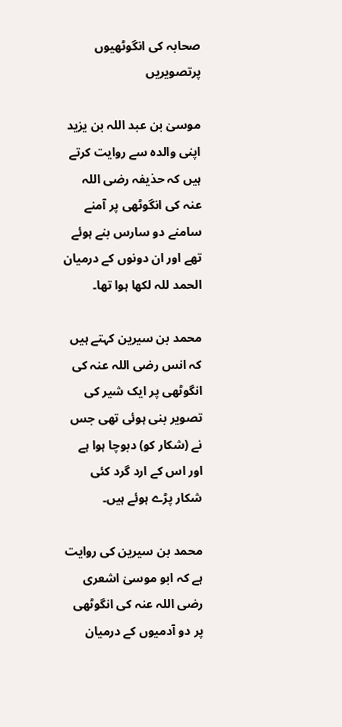صحابہ کی انگوٹھیوں پرتصویریں

موسیٰ بن عبد اللہ بن یزید اپنی والدہ سے روایت کرتے ہیں کہ حذیفہ رضی اللہ عنہ کی انگوٹھی پر آمنے سامنے دو سارس بنے ہوئے تھے اور ان دونوں کے درمیان الحمد للہ لکھا ہوا تھا۔

محمد بن سیرین کہتے ہیں کہ انس رضی اللہ عنہ کی انگوٹھی پر ایک شیر کی تصویر بنی ہوئی تھی جس نے (شکار کو) دبوچا ہوا ہے اور اس کے ارد گرد کئی شکار پڑے ہوئے ہیں۔

محمد بن سیرین کی روایت ہے کہ ابو موسیٰ اشعری رضی اللہ عنہ کی انگوٹھی پر دو آدمیوں کے درمیان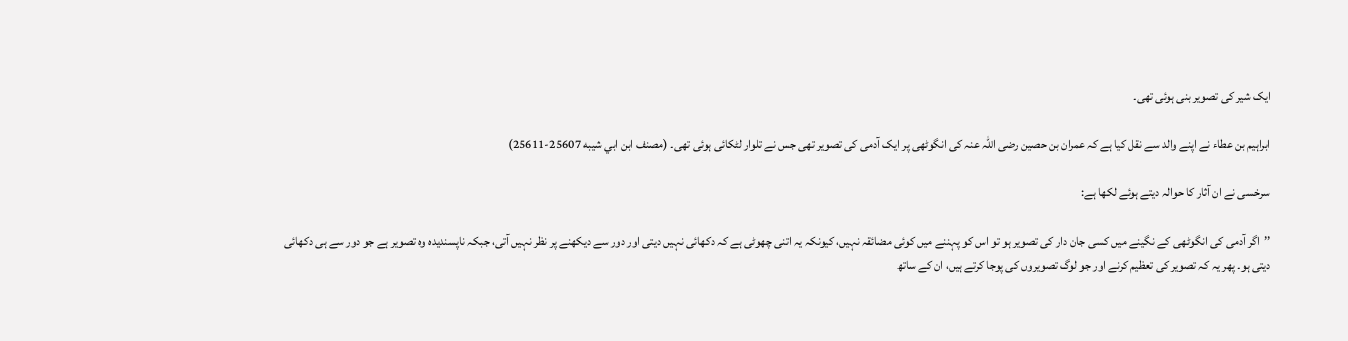ایک شیر کی تصویر بنی ہوئی تھی۔

ابراہیم بن عطاء نے اپنے والد سے نقل کیا ہے کہ عمران بن حصین رضی اللہ عنہ کی انگوٹھی پر ایک آدمی کی تصویر تھی جس نے تلوار لٹکائی ہوئی تھی۔ (مصنف ابن ابي شيبه 25607-25611)

سرخسی نے ان آثار کا حوالہ دیتے ہوئے لکھا ہے:

’’اگر آدمی کی انگوٹھی کے نگینے میں کسی جان دار کی تصویر ہو تو اس کو پہننے میں کوئی مضائقہ نہیں، کیونکہ یہ اتنی چھوٹی ہے کہ دکھائی نہیں دیتی اور دور سے دیکھنے پر نظر نہیں آتی، جبکہ ناپسندیدہ وہ تصویر ہے جو دور سے ہی دکھائی دیتی ہو۔ پھر یہ کہ تصویر کی تعظیم کرنے اور جو لوگ تصویروں کی پوجا کرتے ہیں، ان کے ساتھ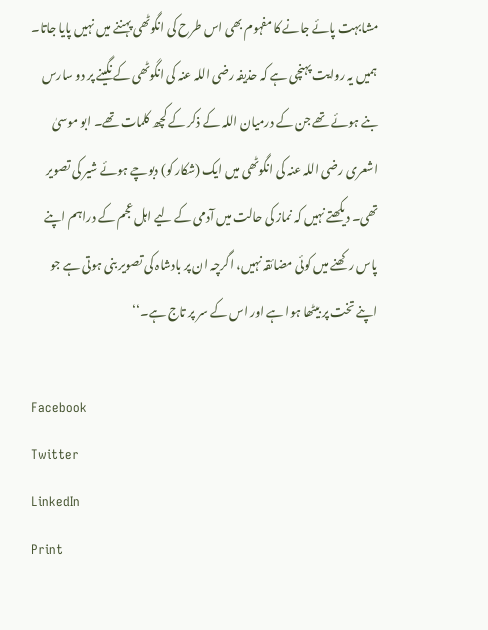مشابہت پائے جانے کا مفہوم بھی اس طرح کی انگوٹھی پہننے میں نہیں پایا جاتا۔ ہمیں یہ روایت پہنچی ہے کہ حذیفہ رضی اللہ عنہ کی انگوٹھی کے نگینے پر دو سارس بنے ہوئے تھے جن کے درمیان اللہ کے ذکر کے کچھ کلمات تھے۔ ابو موسیٰ اشعری رضی اللہ عنہ کی انگوٹھی میں ایک (شکار کو) دبوچے ہوئے شیر کی تصویر تھی۔ دیکھتے نہیں کہ نماز کی حالت میں آدمی کے لیے اہل عجم کے دراہم اپنے پاس رکھنے میں کوئی مضائقہ نہیں، اگرچہ ان پر بادشاہ کی تصویر بنی ہوتی ہے جو اپنے تخت پر بیٹھا ہوا ہے اور اس کے سر پر تاج ہے۔‘‘

Facebook
Twitter
LinkedIn
Print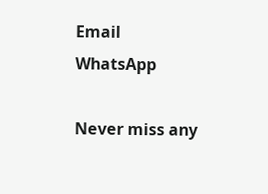Email
WhatsApp

Never miss any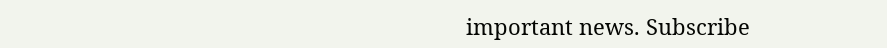important news. Subscribe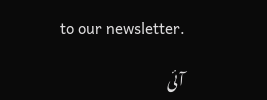to our newsletter.

آئی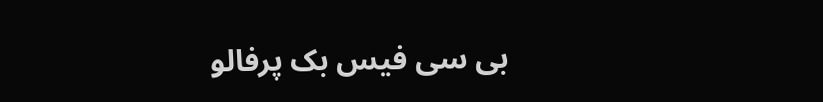بی سی فیس بک پرفالو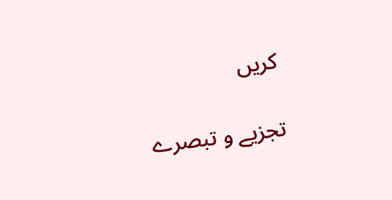کریں

تجزیے و تبصرے